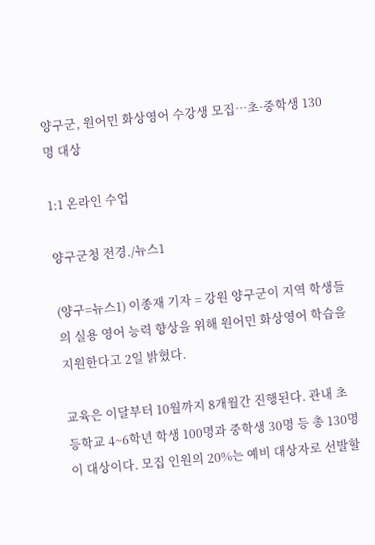양구군, 원어민 화상영어 수강생 모집…초·중학생 130명 대상

1:1 온라인 수업

양구군청 전경./뉴스1

(양구=뉴스1) 이종재 기자 = 강원 양구군이 지역 학생들의 실용 영어 능력 향상을 위해 원어민 화상영어 학습을 지원한다고 2일 밝혔다.

교육은 이달부터 10월까지 8개월간 진행된다. 관내 초등학교 4~6학년 학생 100명과 중학생 30명 등 총 130명이 대상이다. 모집 인원의 20%는 예비 대상자로 선발할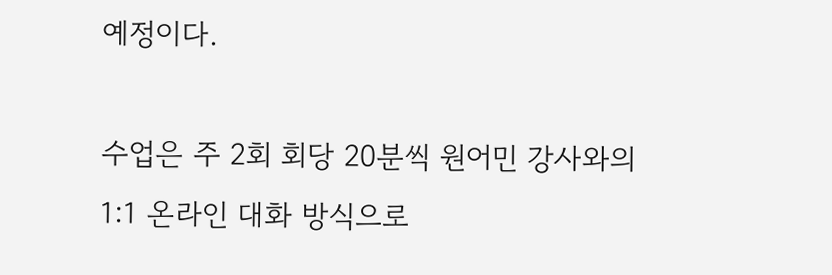예정이다.

수업은 주 2회 회당 20분씩 원어민 강사와의 1:1 온라인 대화 방식으로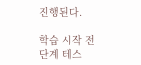진행된다.

학습 시작 전 단계 테스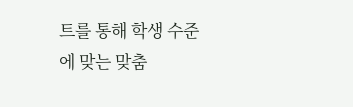트를 통해 학생 수준에 맞는 맞춤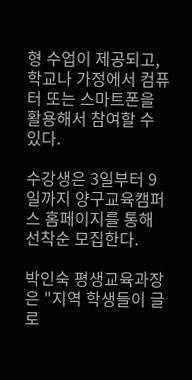형 수업이 제공되고, 학교나 가정에서 컴퓨터 또는 스마트폰을 활용해서 참여할 수 있다.

수강생은 3일부터 9일까지 양구교육캠퍼스 홈페이지를 통해 선착순 모집한다.

박인숙 평생교육과장은 "지역 학생들이 글로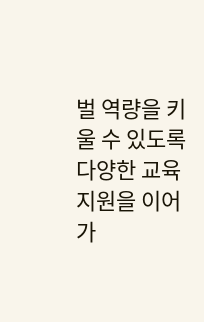벌 역량을 키울 수 있도록 다양한 교육 지원을 이어가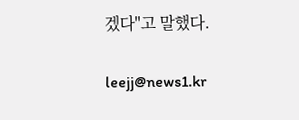겠다"고 말했다.

leejj@news1.kr